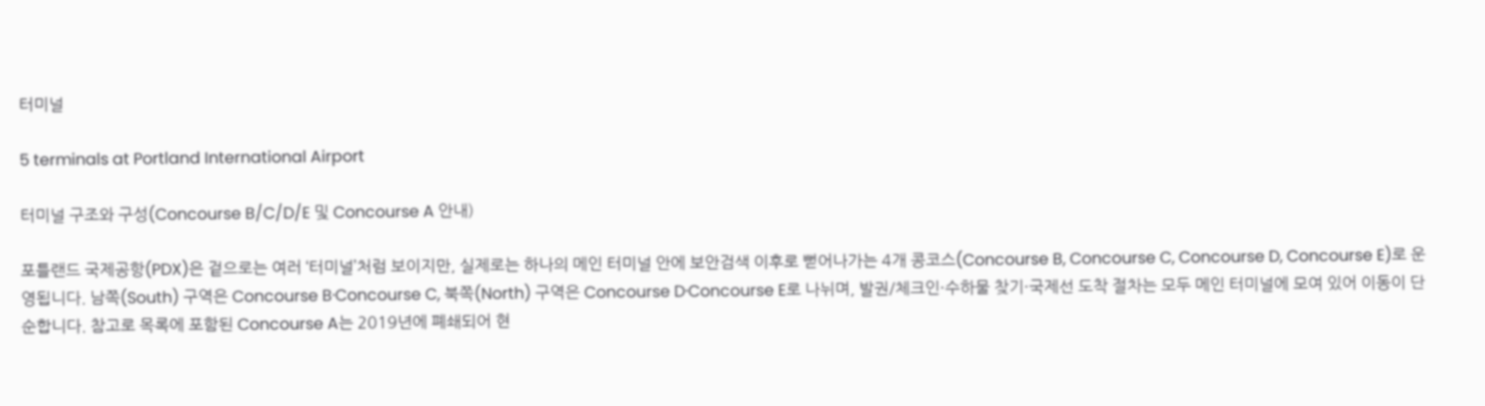터미널

5 terminals at Portland International Airport

터미널 구조와 구성(Concourse B/C/D/E 및 Concourse A 안내)

포틀랜드 국제공항(PDX)은 겉으로는 여러 ‘터미널’처럼 보이지만, 실제로는 하나의 메인 터미널 안에 보안검색 이후로 뻗어나가는 4개 콩코스(Concourse B, Concourse C, Concourse D, Concourse E)로 운영됩니다. 남쪽(South) 구역은 Concourse B·Concourse C, 북쪽(North) 구역은 Concourse D·Concourse E로 나뉘며, 발권/체크인·수하물 찾기·국제선 도착 절차는 모두 메인 터미널에 모여 있어 이동이 단순합니다. 참고로 목록에 포함된 Concourse A는 2019년에 폐쇄되어 현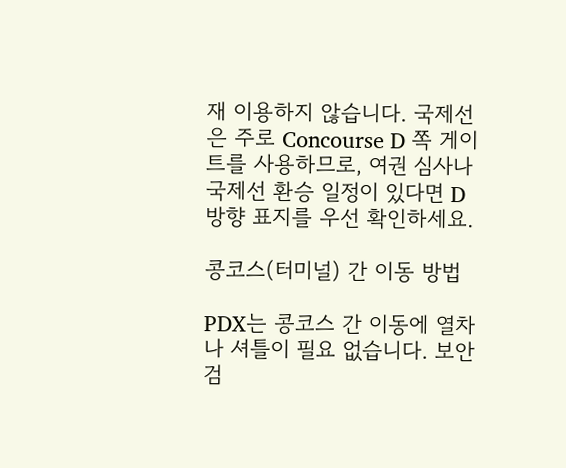재 이용하지 않습니다. 국제선은 주로 Concourse D 쪽 게이트를 사용하므로, 여권 심사나 국제선 환승 일정이 있다면 D 방향 표지를 우선 확인하세요.

콩코스(터미널) 간 이동 방법

PDX는 콩코스 간 이동에 열차나 셔틀이 필요 없습니다. 보안검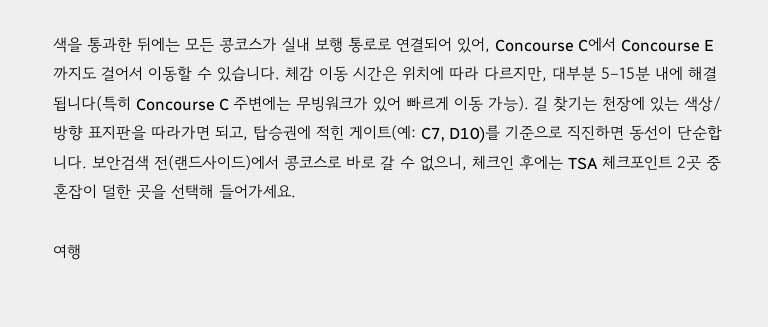색을 통과한 뒤에는 모든 콩코스가 실내 보행 통로로 연결되어 있어, Concourse C에서 Concourse E까지도 걸어서 이동할 수 있습니다. 체감 이동 시간은 위치에 따라 다르지만, 대부분 5–15분 내에 해결됩니다(특히 Concourse C 주변에는 무빙워크가 있어 빠르게 이동 가능). 길 찾기는 천장에 있는 색상/방향 표지판을 따라가면 되고, 탑승권에 적힌 게이트(예: C7, D10)를 기준으로 직진하면 동선이 단순합니다. 보안검색 전(랜드사이드)에서 콩코스로 바로 갈 수 없으니, 체크인 후에는 TSA 체크포인트 2곳 중 혼잡이 덜한 곳을 선택해 들어가세요.

여행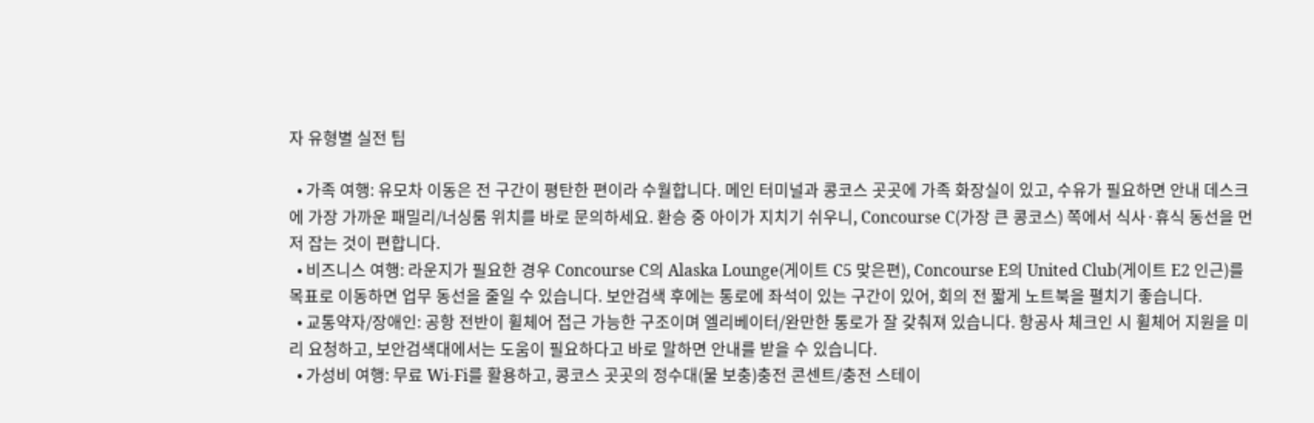자 유형별 실전 팁

  • 가족 여행: 유모차 이동은 전 구간이 평탄한 편이라 수월합니다. 메인 터미널과 콩코스 곳곳에 가족 화장실이 있고, 수유가 필요하면 안내 데스크에 가장 가까운 패밀리/너싱룸 위치를 바로 문의하세요. 환승 중 아이가 지치기 쉬우니, Concourse C(가장 큰 콩코스) 쪽에서 식사·휴식 동선을 먼저 잡는 것이 편합니다.
  • 비즈니스 여행: 라운지가 필요한 경우 Concourse C의 Alaska Lounge(게이트 C5 맞은편), Concourse E의 United Club(게이트 E2 인근)를 목표로 이동하면 업무 동선을 줄일 수 있습니다. 보안검색 후에는 통로에 좌석이 있는 구간이 있어, 회의 전 짧게 노트북을 펼치기 좋습니다.
  • 교통약자/장애인: 공항 전반이 휠체어 접근 가능한 구조이며 엘리베이터/완만한 통로가 잘 갖춰져 있습니다. 항공사 체크인 시 휠체어 지원을 미리 요청하고, 보안검색대에서는 도움이 필요하다고 바로 말하면 안내를 받을 수 있습니다.
  • 가성비 여행: 무료 Wi‑Fi를 활용하고, 콩코스 곳곳의 정수대(물 보충)충전 콘센트/충전 스테이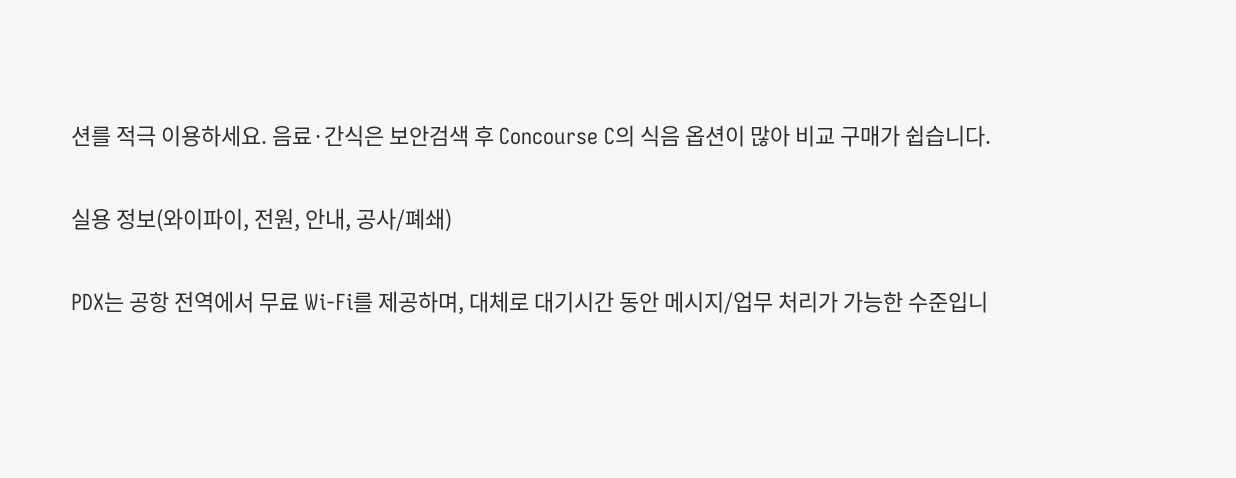션를 적극 이용하세요. 음료·간식은 보안검색 후 Concourse C의 식음 옵션이 많아 비교 구매가 쉽습니다.

실용 정보(와이파이, 전원, 안내, 공사/폐쇄)

PDX는 공항 전역에서 무료 Wi‑Fi를 제공하며, 대체로 대기시간 동안 메시지/업무 처리가 가능한 수준입니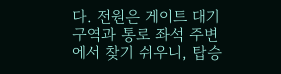다. 전원은 게이트 대기 구역과 통로 좌석 주변에서 찾기 쉬우니, 탑승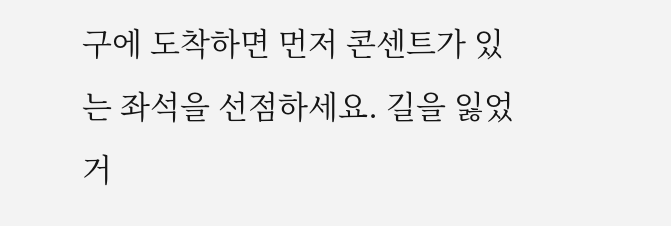구에 도착하면 먼저 콘센트가 있는 좌석을 선점하세요. 길을 잃었거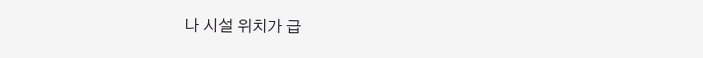나 시설 위치가 급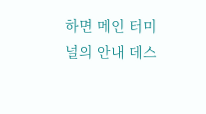하면 메인 터미널의 안내 데스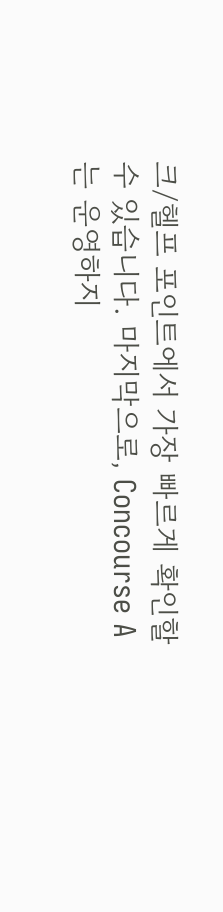크/헬프 포인트에서 가장 빠르게 확인할 수 있습니다. 마지막으로, Concourse A는 운영하지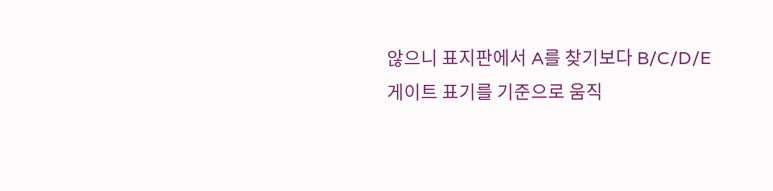않으니 표지판에서 A를 찾기보다 B/C/D/E 게이트 표기를 기준으로 움직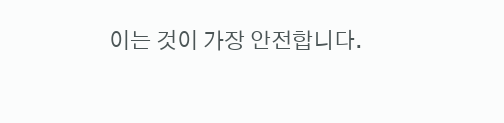이는 것이 가장 안전합니다.